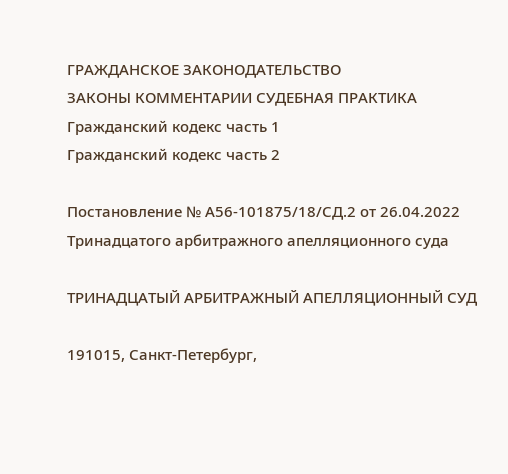ГРАЖДАНСКОЕ ЗАКОНОДАТЕЛЬСТВО
ЗАКОНЫ КОММЕНТАРИИ СУДЕБНАЯ ПРАКТИКА
Гражданский кодекс часть 1
Гражданский кодекс часть 2

Постановление № А56-101875/18/СД.2 от 26.04.2022 Тринадцатого арбитражного апелляционного суда

ТРИНАДЦАТЫЙ АРБИТРАЖНЫЙ АПЕЛЛЯЦИОННЫЙ СУД

191015, Санкт-Петербург,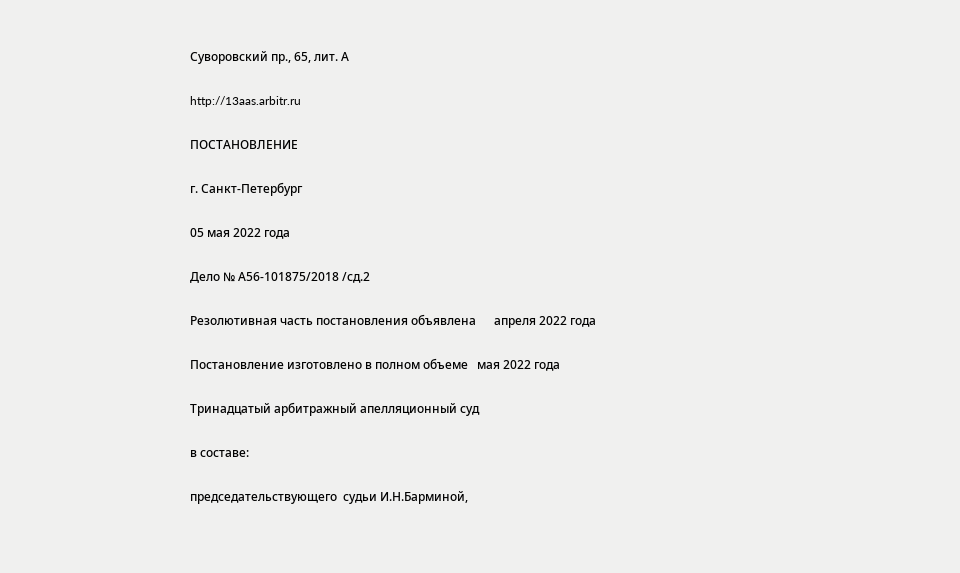Суворовский пр., 65, лит. А

http://13aas.arbitr.ru

ПОСТАНОВЛЕНИЕ

г. Санкт-Петербург

05 мая 2022 года

Дело № А56-101875/2018 /сд.2

Резолютивная часть постановления объявлена      апреля 2022 года

Постановление изготовлено в полном объеме   мая 2022 года

Тринадцатый арбитражный апелляционный суд

в составе:

председательствующего  судьи И.Н.Барминой,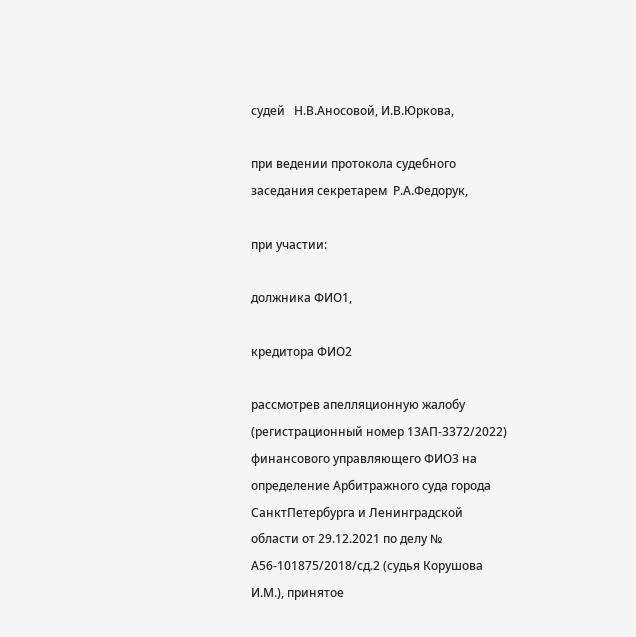судей   Н.В.Аносовой, И.В.Юркова,

при ведении протокола судебного заседания секретарем  Р.А.Федорук,

при участии:

должника ФИО1,

кредитора ФИО2

рассмотрев апелляционную жалобу (регистрационный номер 13АП-3372/2022) финансового управляющего ФИО3 на определение Арбитражного суда города СанктПетербурга и Ленинградской области от 29.12.2021 по делу № А56-101875/2018/сд.2 (судья Корушова И.М.), принятое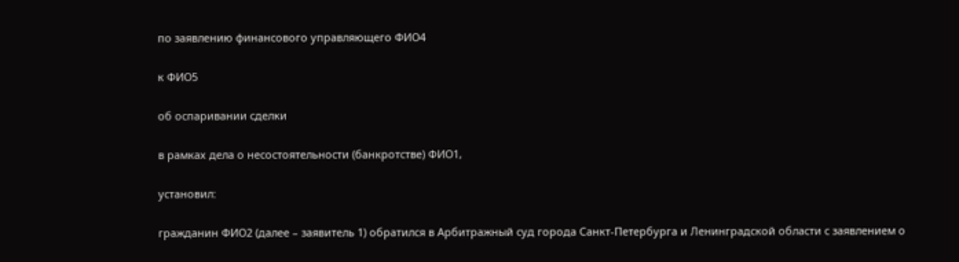по заявлению финансового управляющего ФИО4

к ФИО5

об оспаривании сделки

в рамках дела о несостоятельности (банкротстве) ФИО1,

установил:

гражданин ФИО2 (далее – заявитель 1) обратился в Арбитражный суд города Санкт-Петербурга и Ленинградской области с заявлением о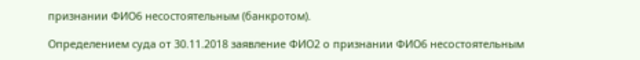признании ФИО6 несостоятельным (банкротом).

Определением суда от 30.11.2018 заявление ФИО2 о признании ФИО6 несостоятельным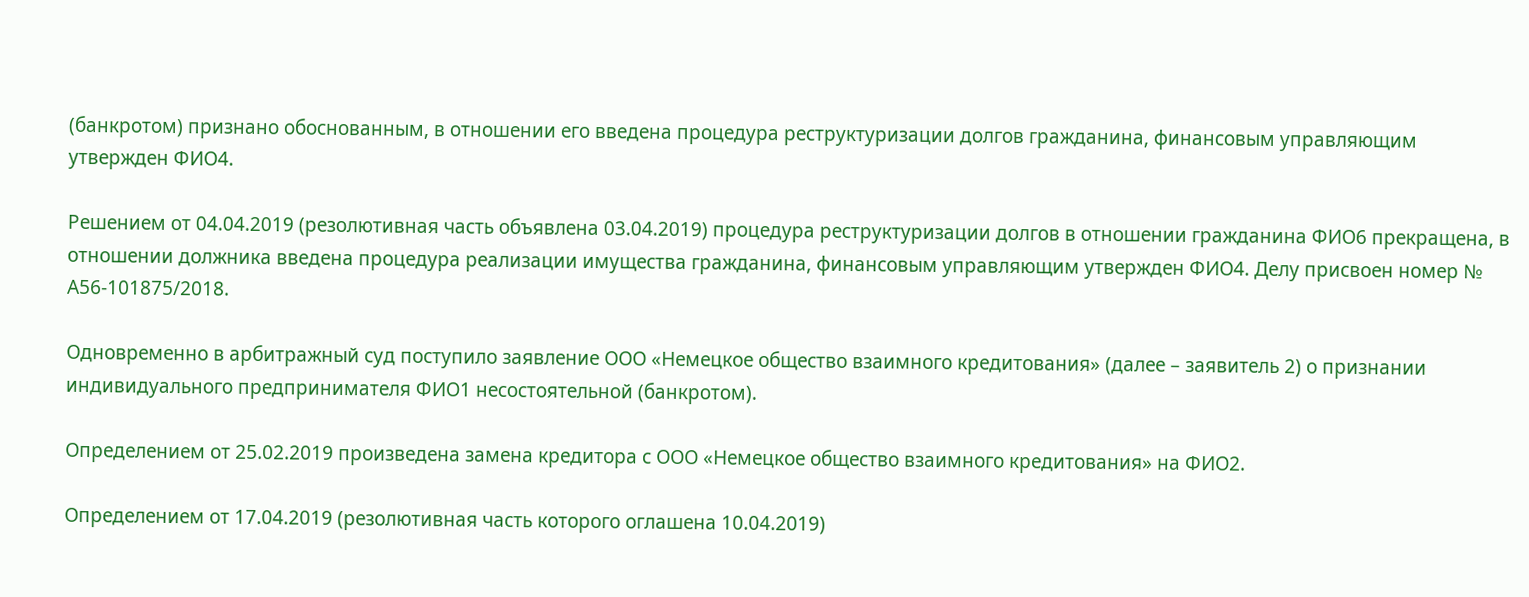(банкротом) признано обоснованным, в отношении его введена процедура реструктуризации долгов гражданина, финансовым управляющим утвержден ФИО4.

Решением от 04.04.2019 (резолютивная часть объявлена 03.04.2019) процедура реструктуризации долгов в отношении гражданина ФИО6 прекращена, в отношении должника введена процедура реализации имущества гражданина, финансовым управляющим утвержден ФИО4. Делу присвоен номер № А56-101875/2018.

Одновременно в арбитражный суд поступило заявление ООО «Немецкое общество взаимного кредитования» (далее – заявитель 2) о признании индивидуального предпринимателя ФИО1 несостоятельной (банкротом).

Определением от 25.02.2019 произведена замена кредитора с ООО «Немецкое общество взаимного кредитования» на ФИО2.

Определением от 17.04.2019 (резолютивная часть которого оглашена 10.04.2019)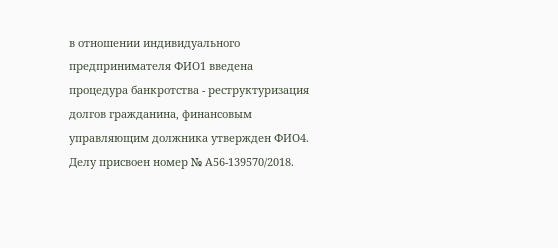в отношении индивидуального предпринимателя ФИО1 введена процедура банкротства - реструктуризация долгов гражданина, финансовым управляющим должника утвержден ФИО4. Делу присвоен номер № А56-139570/2018.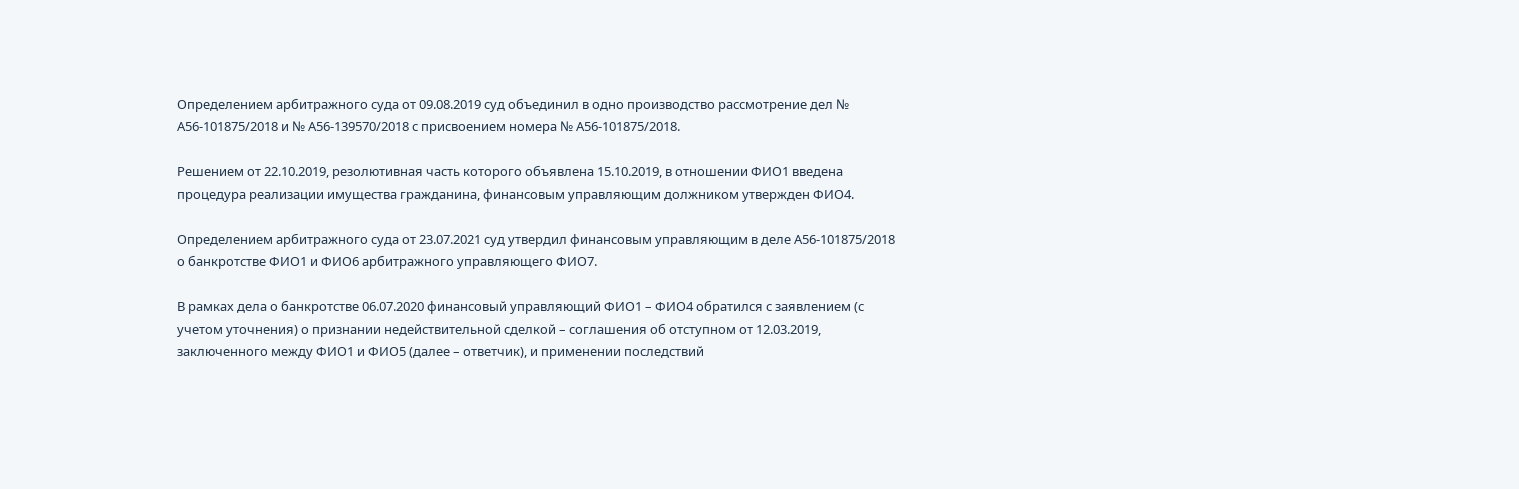Определением арбитражного суда от 09.08.2019 суд объединил в одно производство рассмотрение дел № А56-101875/2018 и № А56-139570/2018 с присвоением номера № А56-101875/2018.

Решением от 22.10.2019, резолютивная часть которого объявлена 15.10.2019, в отношении ФИО1 введена процедура реализации имущества гражданина, финансовым управляющим должником утвержден ФИО4.

Определением арбитражного суда от 23.07.2021 суд утвердил финансовым управляющим в деле А56-101875/2018 о банкротстве ФИО1 и ФИО6 арбитражного управляющего ФИО7.

В рамках дела о банкротстве 06.07.2020 финансовый управляющий ФИО1 – ФИО4 обратился с заявлением (с учетом уточнения) о признании недействительной сделкой – соглашения об отступном от 12.03.2019, заключенного между ФИО1 и ФИО5 (далее – ответчик), и применении последствий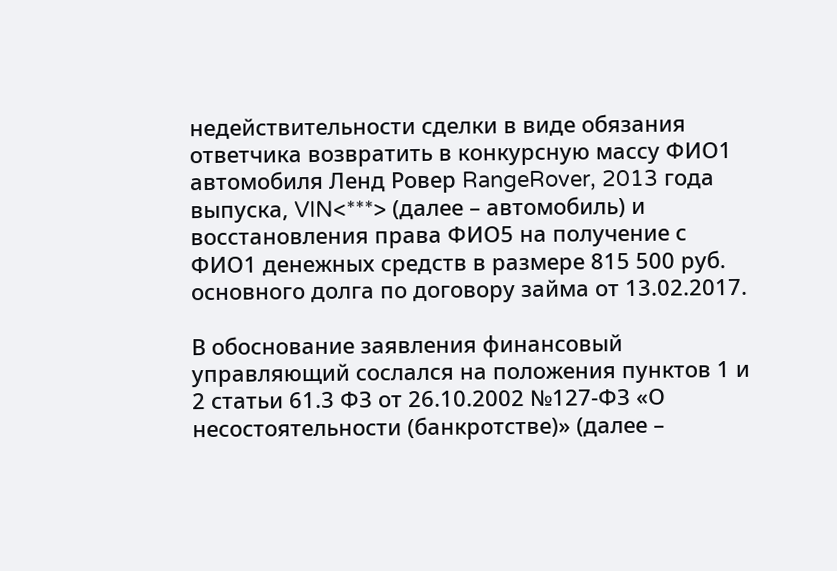недействительности сделки в виде обязания ответчика возвратить в конкурсную массу ФИО1 автомобиля Ленд Ровер RangeRover, 2013 года выпуска, VIN<***> (далее – автомобиль) и восстановления права ФИО5 на получение с ФИО1 денежных средств в размере 815 500 руб. основного долга по договору займа от 13.02.2017.

В обоснование заявления финансовый управляющий сослался на положения пунктов 1 и 2 статьи 61.3 ФЗ от 26.10.2002 №127-ФЗ «О несостоятельности (банкротстве)» (далее –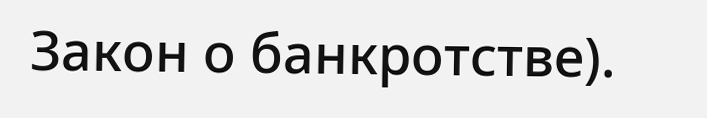Закон о банкротстве).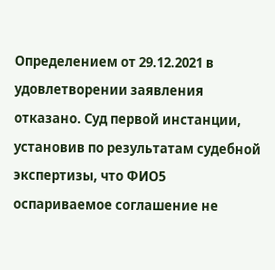Определением от 29.12.2021 в удовлетворении заявления отказано. Суд первой инстанции, установив по результатам судебной экспертизы, что ФИО5 оспариваемое соглашение не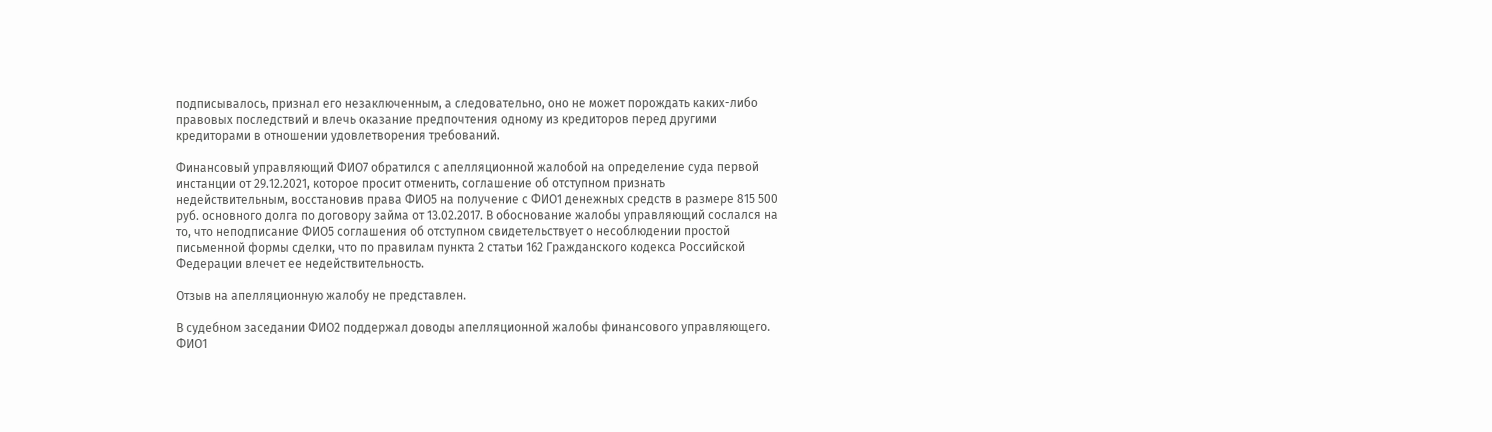подписывалось, признал его незаключенным, а следовательно, оно не может порождать каких-либо правовых последствий и влечь оказание предпочтения одному из кредиторов перед другими кредиторами в отношении удовлетворения требований.

Финансовый управляющий ФИО7 обратился с апелляционной жалобой на определение суда первой инстанции от 29.12.2021, которое просит отменить, соглашение об отступном признать недействительным, восстановив права ФИО5 на получение с ФИО1 денежных средств в размере 815 500 руб. основного долга по договору займа от 13.02.2017. В обоснование жалобы управляющий сослался на то, что неподписание ФИО5 соглашения об отступном свидетельствует о несоблюдении простой письменной формы сделки, что по правилам пункта 2 статьи 162 Гражданского кодекса Российской Федерации влечет ее недействительность.

Отзыв на апелляционную жалобу не представлен.

В судебном заседании ФИО2 поддержал доводы апелляционной жалобы финансового управляющего. ФИО1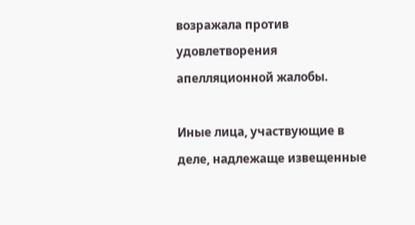возражала против удовлетворения апелляционной жалобы.

Иные лица, участвующие в деле, надлежаще извещенные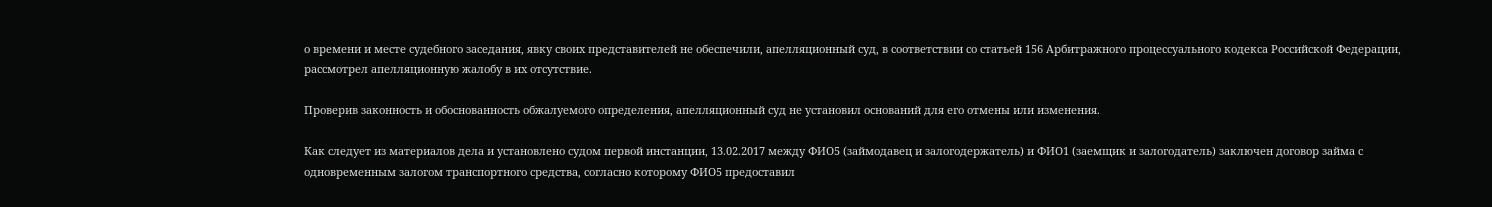о времени и месте судебного заседания, явку своих представителей не обеспечили, апелляционный суд, в соответствии со статьей 156 Арбитражного процессуального кодекса Российской Федерации, рассмотрел апелляционную жалобу в их отсутствие.

Проверив законность и обоснованность обжалуемого определения, апелляционный суд не установил оснований для его отмены или изменения.

Как следует из материалов дела и установлено судом первой инстанции, 13.02.2017 между ФИО5 (займодавец и залогодержатель) и ФИО1 (заемщик и залогодатель) заключен договор займа с одновременным залогом транспортного средства, согласно которому ФИО5 предоставил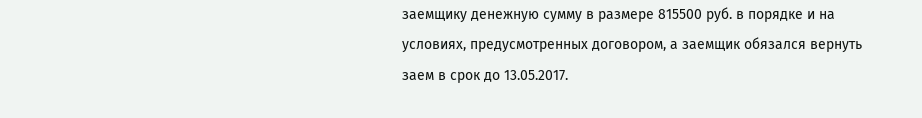заемщику денежную сумму в размере 815500 руб. в порядке и на условиях, предусмотренных договором, а заемщик обязался вернуть заем в срок до 13.05.2017.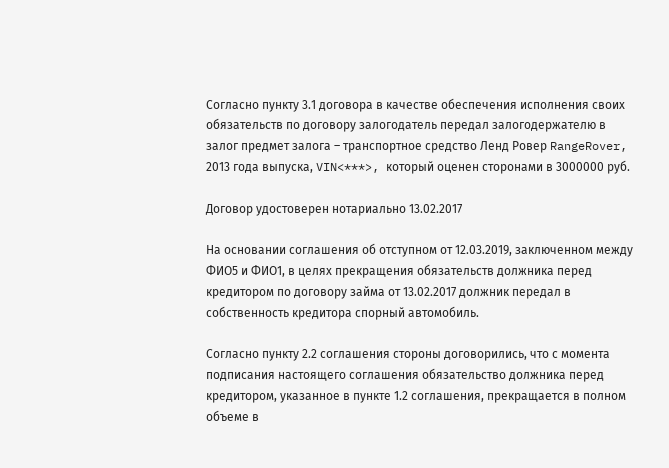Согласно пункту 3.1 договора в качестве обеспечения исполнения своих обязательств по договору залогодатель передал залогодержателю в залог предмет залога – транспортное средство Ленд Ровер RangeRover, 2013 года выпуска, VIN<***>, который оценен сторонами в 3000000 руб.

Договор удостоверен нотариально 13.02.2017

На основании соглашения об отступном от 12.03.2019, заключенном между ФИО5 и ФИО1, в целях прекращения обязательств должника перед кредитором по договору займа от 13.02.2017 должник передал в собственность кредитора спорный автомобиль.

Согласно пункту 2.2 соглашения стороны договорились, что с момента подписания настоящего соглашения обязательство должника перед кредитором, указанное в пункте 1.2 соглашения, прекращается в полном объеме в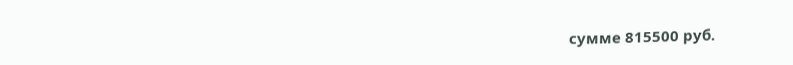сумме 815500 руб.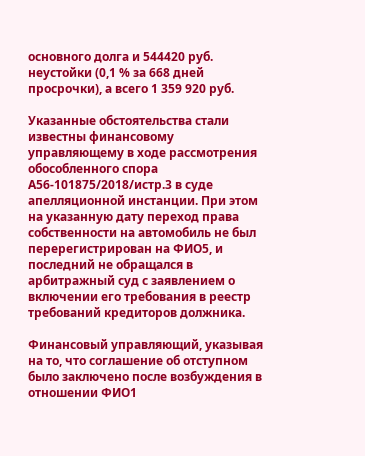основного долга и 544420 руб. неустойки (0,1 % за 668 дней просрочки), а всего 1 359 920 руб.

Указанные обстоятельства стали известны финансовому управляющему в ходе рассмотрения обособленного спора А56-101875/2018/истр.3 в суде апелляционной инстанции. При этом на указанную дату переход права собственности на автомобиль не был перерегистрирован на ФИО5, и последний не обращался в арбитражный суд с заявлением о включении его требования в реестр требований кредиторов должника.

Финансовый управляющий, указывая на то, что соглашение об отступном было заключено после возбуждения в отношении ФИО1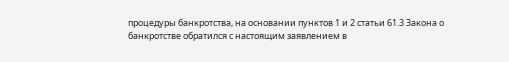процедуры банкротства, на основании пунктов 1 и 2 статьи 61.3 Закона о банкротстве обратился с настоящим заявлением в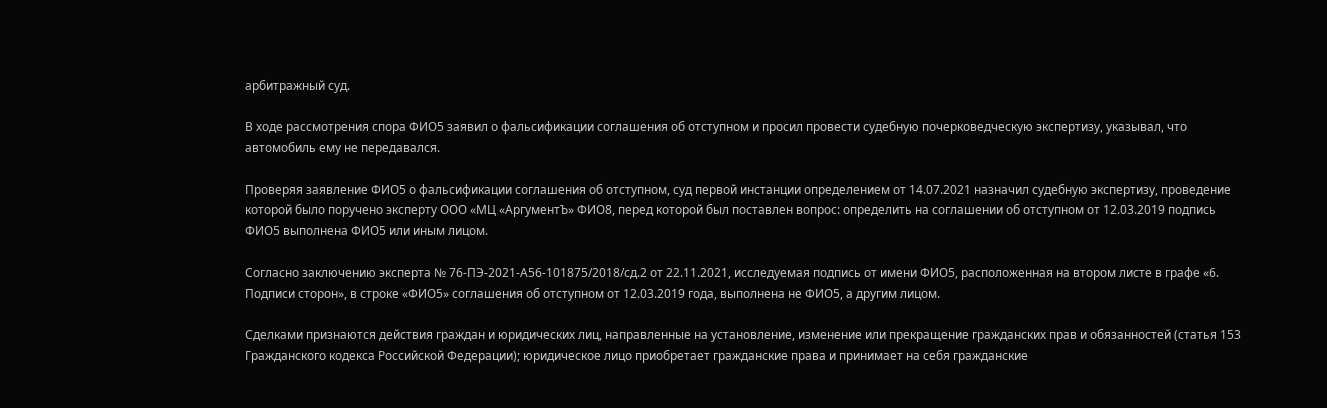арбитражный суд.

В ходе рассмотрения спора ФИО5 заявил о фальсификации соглашения об отступном и просил провести судебную почерковедческую экспертизу, указывал, что автомобиль ему не передавался.

Проверяя заявление ФИО5 о фальсификации соглашения об отступном, суд первой инстанции определением от 14.07.2021 назначил судебную экспертизу, проведение которой было поручено эксперту ООО «МЦ «АргументЪ» ФИО8, перед которой был поставлен вопрос: определить на соглашении об отступном от 12.03.2019 подпись ФИО5 выполнена ФИО5 или иным лицом.

Согласно заключению эксперта № 76-ПЭ-2021-А56-101875/2018/сд.2 от 22.11.2021, исследуемая подпись от имени ФИО5, расположенная на втором листе в графе «6. Подписи сторон», в строке «ФИО5» соглашения об отступном от 12.03.2019 года, выполнена не ФИО5, а другим лицом.

Сделками признаются действия граждан и юридических лиц, направленные на установление, изменение или прекращение гражданских прав и обязанностей (статья 153 Гражданского кодекса Российской Федерации); юридическое лицо приобретает гражданские права и принимает на себя гражданские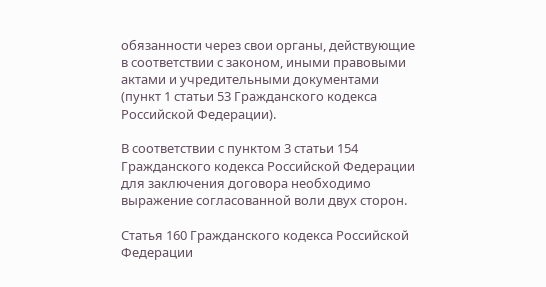обязанности через свои органы, действующие в соответствии с законом, иными правовыми актами и учредительными документами (пункт 1 статьи 53 Гражданского кодекса Российской Федерации).

В соответствии с пунктом 3 статьи 154 Гражданского кодекса Российской Федерации для заключения договора необходимо выражение согласованной воли двух сторон.

Статья 160 Гражданского кодекса Российской Федерации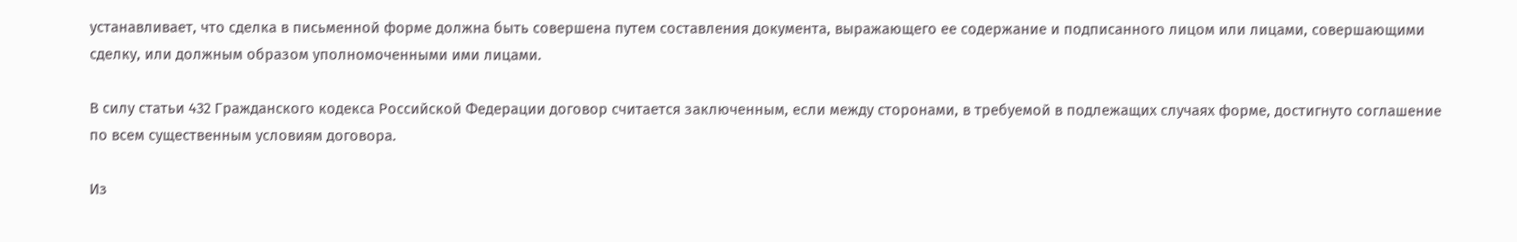устанавливает, что сделка в письменной форме должна быть совершена путем составления документа, выражающего ее содержание и подписанного лицом или лицами, совершающими сделку, или должным образом уполномоченными ими лицами.

В силу статьи 432 Гражданского кодекса Российской Федерации договор считается заключенным, если между сторонами, в требуемой в подлежащих случаях форме, достигнуто соглашение по всем существенным условиям договора.

Из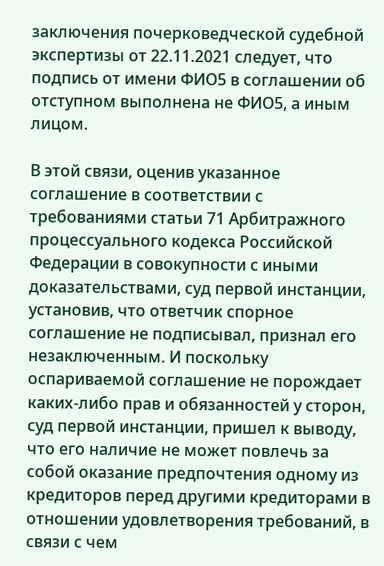заключения почерковедческой судебной экспертизы от 22.11.2021 следует, что подпись от имени ФИО5 в соглашении об отступном выполнена не ФИО5, а иным лицом.

В этой связи, оценив указанное соглашение в соответствии с требованиями статьи 71 Арбитражного процессуального кодекса Российской Федерации в совокупности с иными доказательствами, суд первой инстанции, установив, что ответчик спорное соглашение не подписывал, признал его незаключенным. И поскольку оспариваемой соглашение не порождает каких-либо прав и обязанностей у сторон, суд первой инстанции, пришел к выводу, что его наличие не может повлечь за собой оказание предпочтения одному из кредиторов перед другими кредиторами в отношении удовлетворения требований, в связи с чем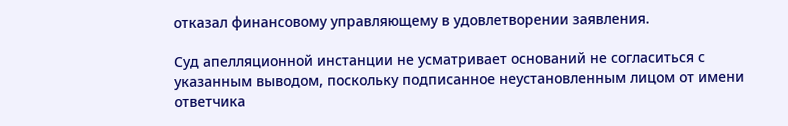отказал финансовому управляющему в удовлетворении заявления.

Суд апелляционной инстанции не усматривает оснований не согласиться с указанным выводом, поскольку подписанное неустановленным лицом от имени ответчика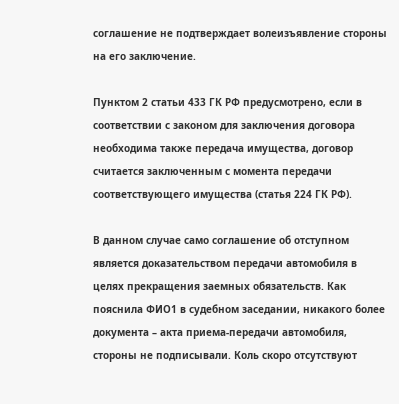соглашение не подтверждает волеизъявление стороны на его заключение.

Пунктом 2 статьи 433 ГК РФ предусмотрено, если в соответствии с законом для заключения договора необходима также передача имущества, договор считается заключенным с момента передачи соответствующего имущества (статья 224 ГК РФ).

В данном случае само соглашение об отступном является доказательством передачи автомобиля в целях прекращения заемных обязательств. Как пояснила ФИО1 в судебном заседании, никакого более документа – акта приема-передачи автомобиля, стороны не подписывали. Коль скоро отсутствуют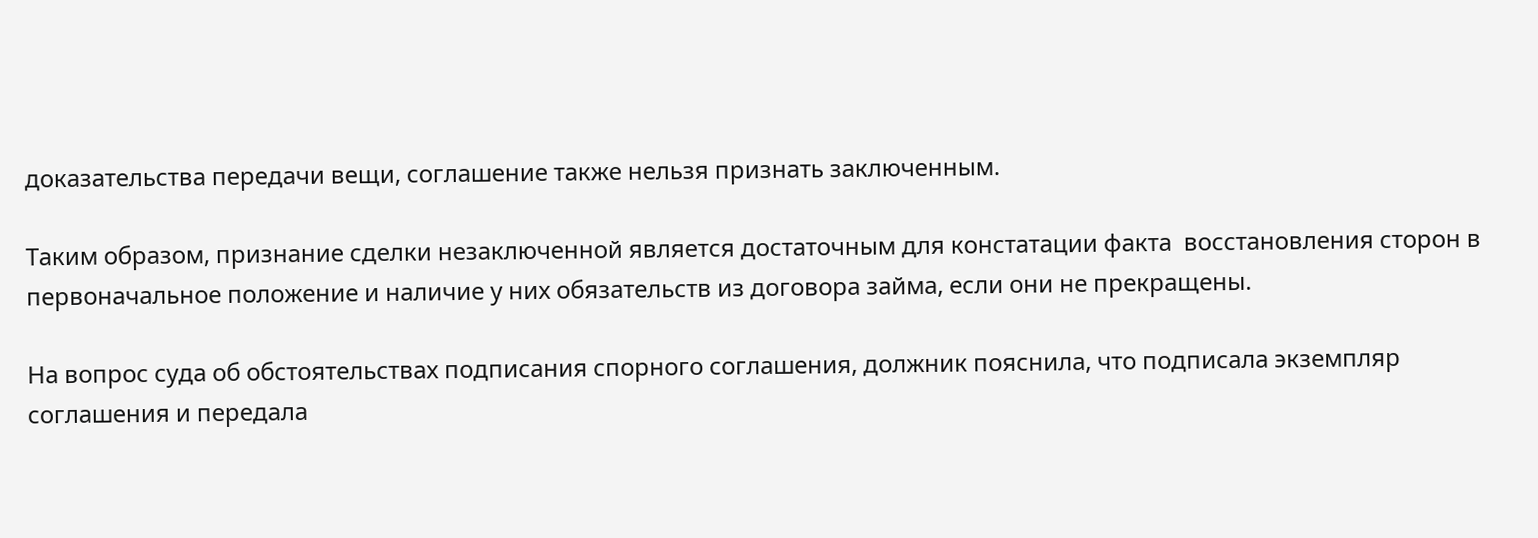доказательства передачи вещи, соглашение также нельзя признать заключенным.

Таким образом, признание сделки незаключенной является достаточным для констатации факта  восстановления сторон в первоначальное положение и наличие у них обязательств из договора займа, если они не прекращены.

На вопрос суда об обстоятельствах подписания спорного соглашения, должник пояснила, что подписала экземпляр соглашения и передала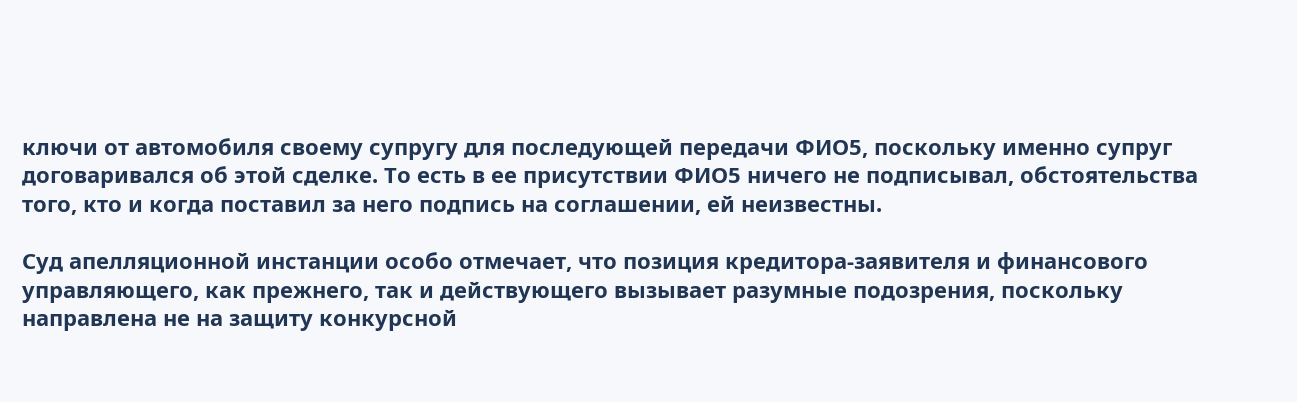ключи от автомобиля своему супругу для последующей передачи ФИО5, поскольку именно супруг договаривался об этой сделке. То есть в ее присутствии ФИО5 ничего не подписывал, обстоятельства того, кто и когда поставил за него подпись на соглашении, ей неизвестны.

Суд апелляционной инстанции особо отмечает, что позиция кредитора-заявителя и финансового управляющего, как прежнего, так и действующего вызывает разумные подозрения, поскольку направлена не на защиту конкурсной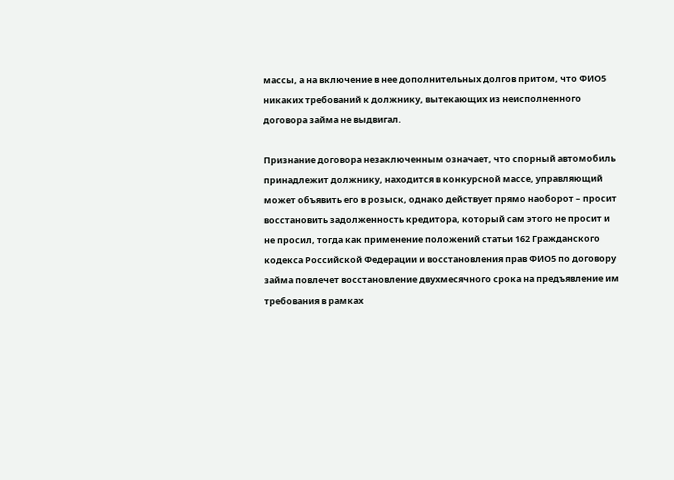массы, а на включение в нее дополнительных долгов притом, что ФИО5 никаких требований к должнику, вытекающих из неисполненного договора займа не выдвигал.

Признание договора незаключенным означает, что спорный автомобиль принадлежит должнику, находится в конкурсной массе, управляющий может объявить его в розыск, однако действует прямо наоборот – просит восстановить задолженность кредитора, который сам этого не просит и не просил, тогда как применение положений статьи 162 Гражданского кодекса Российской Федерации и восстановления прав ФИО5 по договору займа повлечет восстановление двухмесячного срока на предъявление им требования в рамках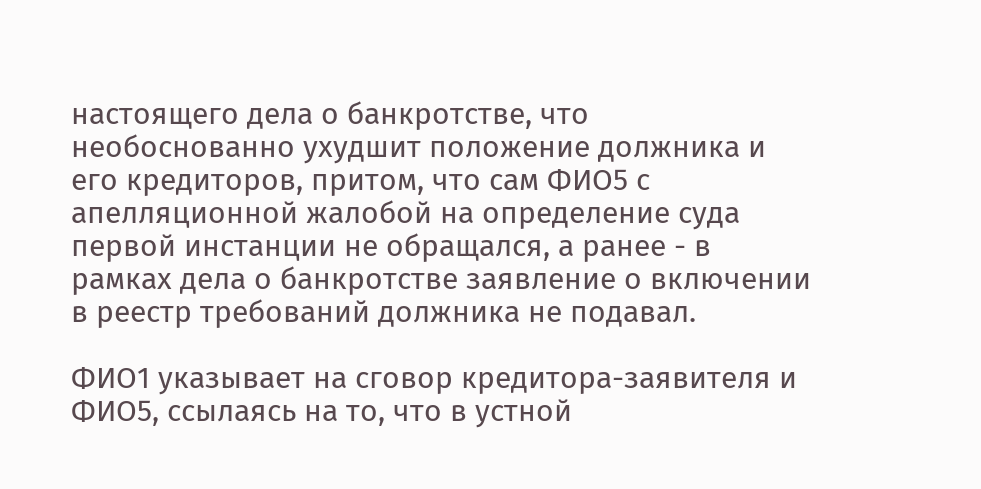настоящего дела о банкротстве, что необоснованно ухудшит положение должника и его кредиторов, притом, что сам ФИО5 с апелляционной жалобой на определение суда первой инстанции не обращался, а ранее - в рамках дела о банкротстве заявление о включении в реестр требований должника не подавал.

ФИО1 указывает на сговор кредитора-заявителя и ФИО5, ссылаясь на то, что в устной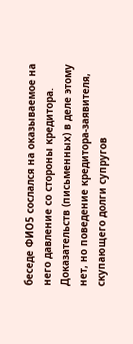беседе ФИО5 сослался на оказываемое на него давление со стороны кредитора. Доказательств (письменных) в деле этому нет, но поведение кредитора-заявителя, скупающего долги супругов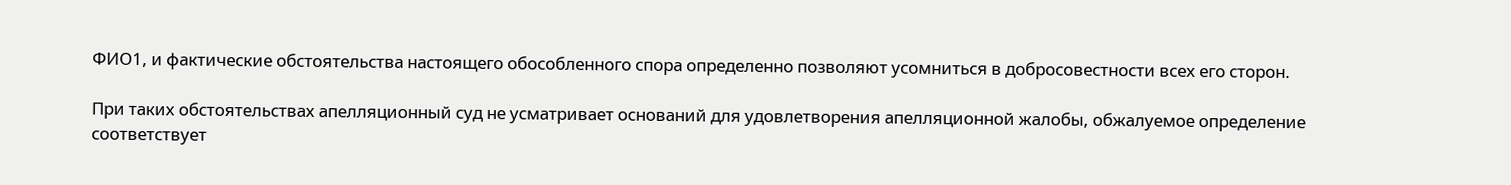ФИО1, и фактические обстоятельства настоящего обособленного спора определенно позволяют усомниться в добросовестности всех его сторон.

При таких обстоятельствах апелляционный суд не усматривает оснований для удовлетворения апелляционной жалобы, обжалуемое определение соответствует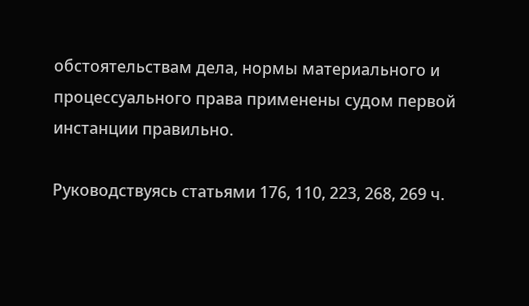обстоятельствам дела, нормы материального и процессуального права применены судом первой инстанции правильно.

Руководствуясь статьями 176, 110, 223, 268, 269 ч.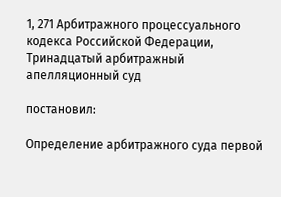1, 271 Арбитражного процессуального кодекса Российской Федерации, Тринадцатый арбитражный апелляционный суд

постановил:

Определение арбитражного суда первой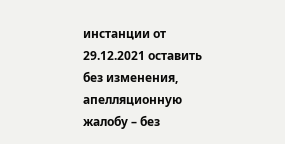инстанции от 29.12.2021 оставить без изменения, апелляционную жалобу – без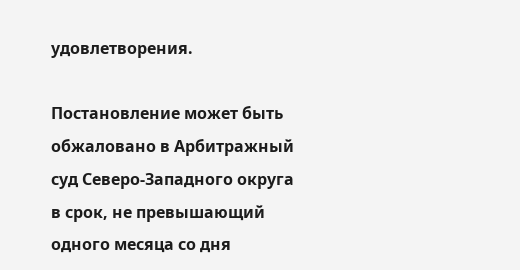удовлетворения.

Постановление может быть обжаловано в Арбитражный суд Северо-Западного округа в срок, не превышающий одного месяца со дня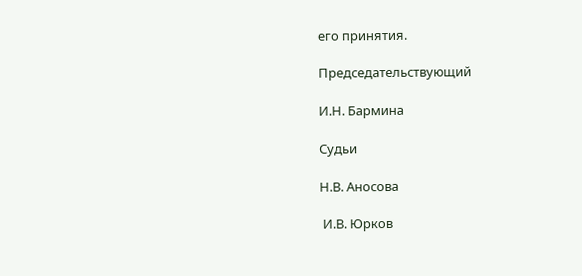его принятия.

Председательствующий

И.Н. Бармина

Судьи

Н.В. Аносова

 И.В. Юрков